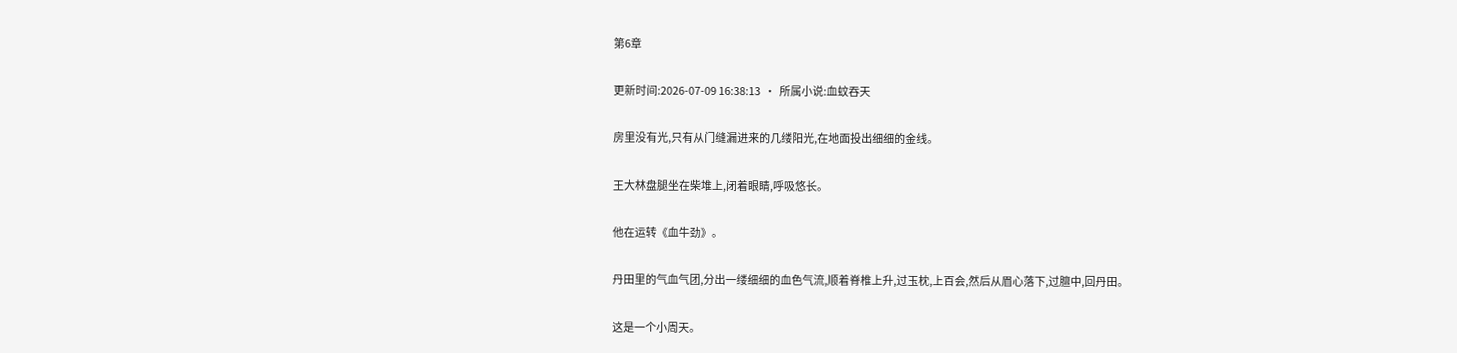第6章

更新时间:2026-07-09 16:38:13  ·  所属小说:血蚊吞天

房里没有光,只有从门缝漏进来的几缕阳光,在地面投出细细的金线。

王大林盘腿坐在柴堆上,闭着眼睛,呼吸悠长。

他在运转《血牛劲》。

丹田里的气血气团,分出一缕细细的血色气流,顺着脊椎上升,过玉枕,上百会,然后从眉心落下,过膻中,回丹田。

这是一个小周天。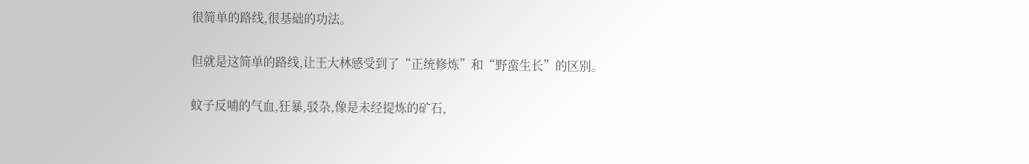很简单的路线,很基础的功法。

但就是这简单的路线,让王大林感受到了“正统修炼”和“野蛮生长”的区别。

蚊子反哺的气血,狂暴,驳杂,像是未经提炼的矿石,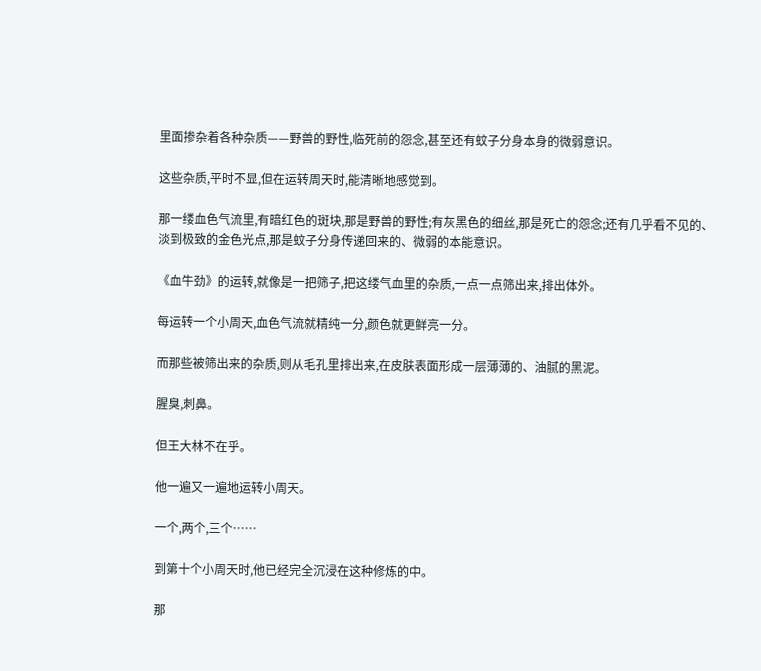里面掺杂着各种杂质——野兽的野性,临死前的怨念,甚至还有蚊子分身本身的微弱意识。

这些杂质,平时不显,但在运转周天时,能清晰地感觉到。

那一缕血色气流里,有暗红色的斑块,那是野兽的野性;有灰黑色的细丝,那是死亡的怨念;还有几乎看不见的、淡到极致的金色光点,那是蚊子分身传递回来的、微弱的本能意识。

《血牛劲》的运转,就像是一把筛子,把这缕气血里的杂质,一点一点筛出来,排出体外。

每运转一个小周天,血色气流就精纯一分,颜色就更鲜亮一分。

而那些被筛出来的杂质,则从毛孔里排出来,在皮肤表面形成一层薄薄的、油腻的黑泥。

腥臭,刺鼻。

但王大林不在乎。

他一遍又一遍地运转小周天。

一个,两个,三个……

到第十个小周天时,他已经完全沉浸在这种修炼的中。

那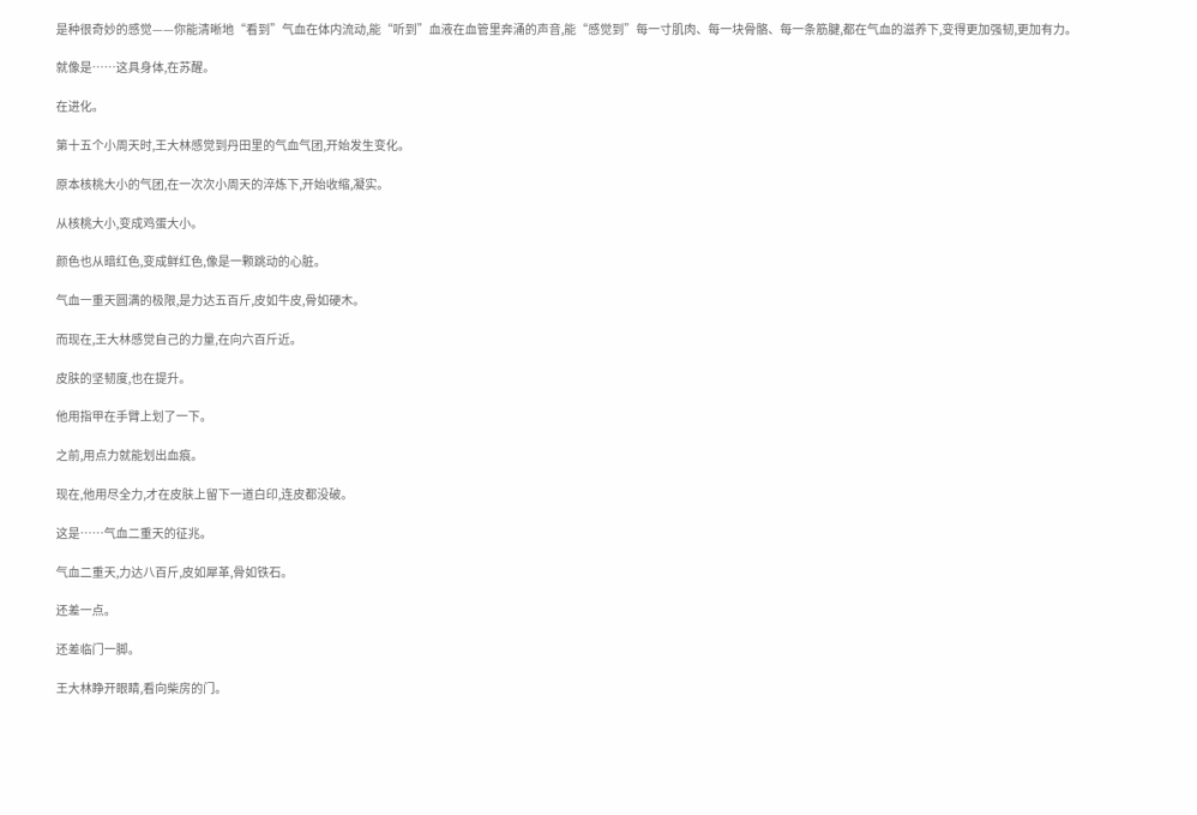是种很奇妙的感觉——你能清晰地“看到”气血在体内流动,能“听到”血液在血管里奔涌的声音,能“感觉到”每一寸肌肉、每一块骨骼、每一条筋腱,都在气血的滋养下,变得更加强韧,更加有力。

就像是……这具身体,在苏醒。

在进化。

第十五个小周天时,王大林感觉到丹田里的气血气团,开始发生变化。

原本核桃大小的气团,在一次次小周天的淬炼下,开始收缩,凝实。

从核桃大小,变成鸡蛋大小。

颜色也从暗红色,变成鲜红色,像是一颗跳动的心脏。

气血一重天圆满的极限,是力达五百斤,皮如牛皮,骨如硬木。

而现在,王大林感觉自己的力量,在向六百斤近。

皮肤的坚韧度,也在提升。

他用指甲在手臂上划了一下。

之前,用点力就能划出血痕。

现在,他用尽全力,才在皮肤上留下一道白印,连皮都没破。

这是……气血二重天的征兆。

气血二重天,力达八百斤,皮如犀革,骨如铁石。

还差一点。

还差临门一脚。

王大林睁开眼睛,看向柴房的门。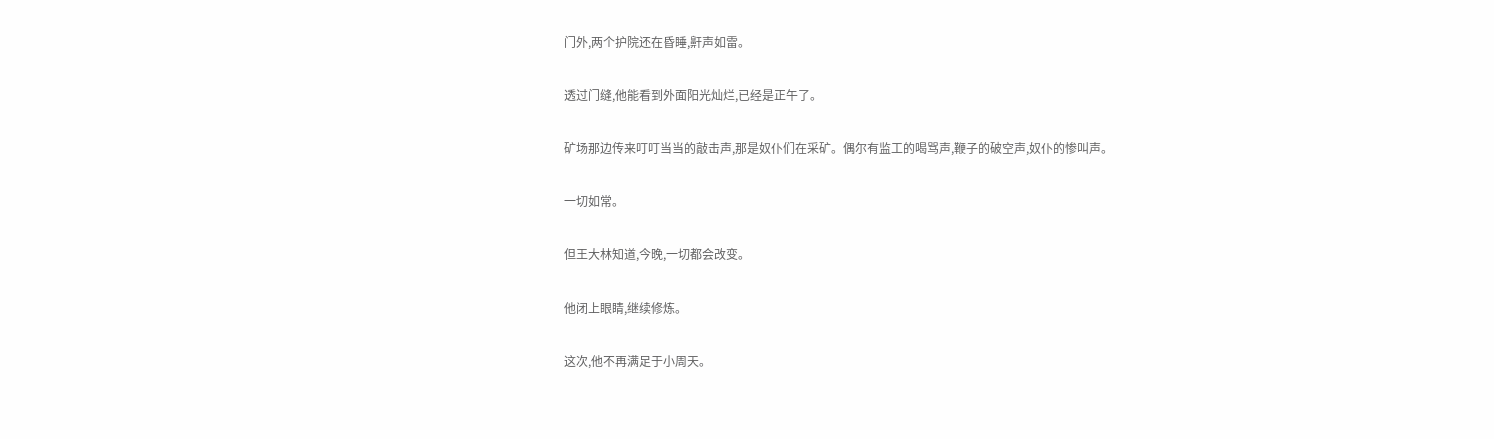门外,两个护院还在昏睡,鼾声如雷。

透过门缝,他能看到外面阳光灿烂,已经是正午了。

矿场那边传来叮叮当当的敲击声,那是奴仆们在采矿。偶尔有监工的喝骂声,鞭子的破空声,奴仆的惨叫声。

一切如常。

但王大林知道,今晚,一切都会改变。

他闭上眼睛,继续修炼。

这次,他不再满足于小周天。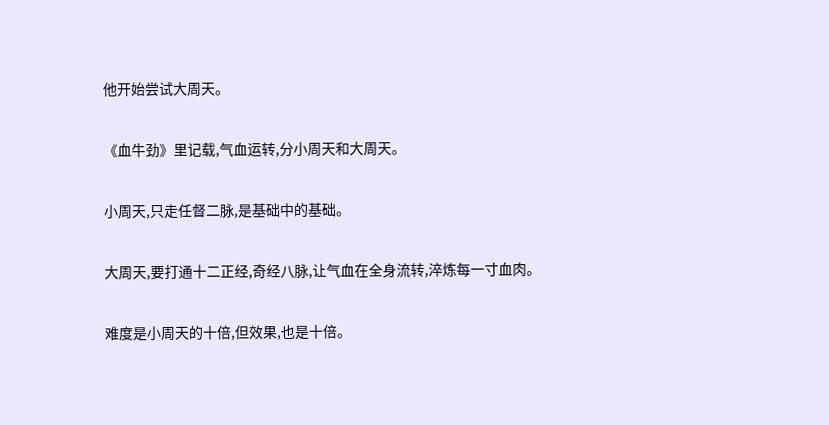他开始尝试大周天。

《血牛劲》里记载,气血运转,分小周天和大周天。

小周天,只走任督二脉,是基础中的基础。

大周天,要打通十二正经,奇经八脉,让气血在全身流转,淬炼每一寸血肉。

难度是小周天的十倍,但效果,也是十倍。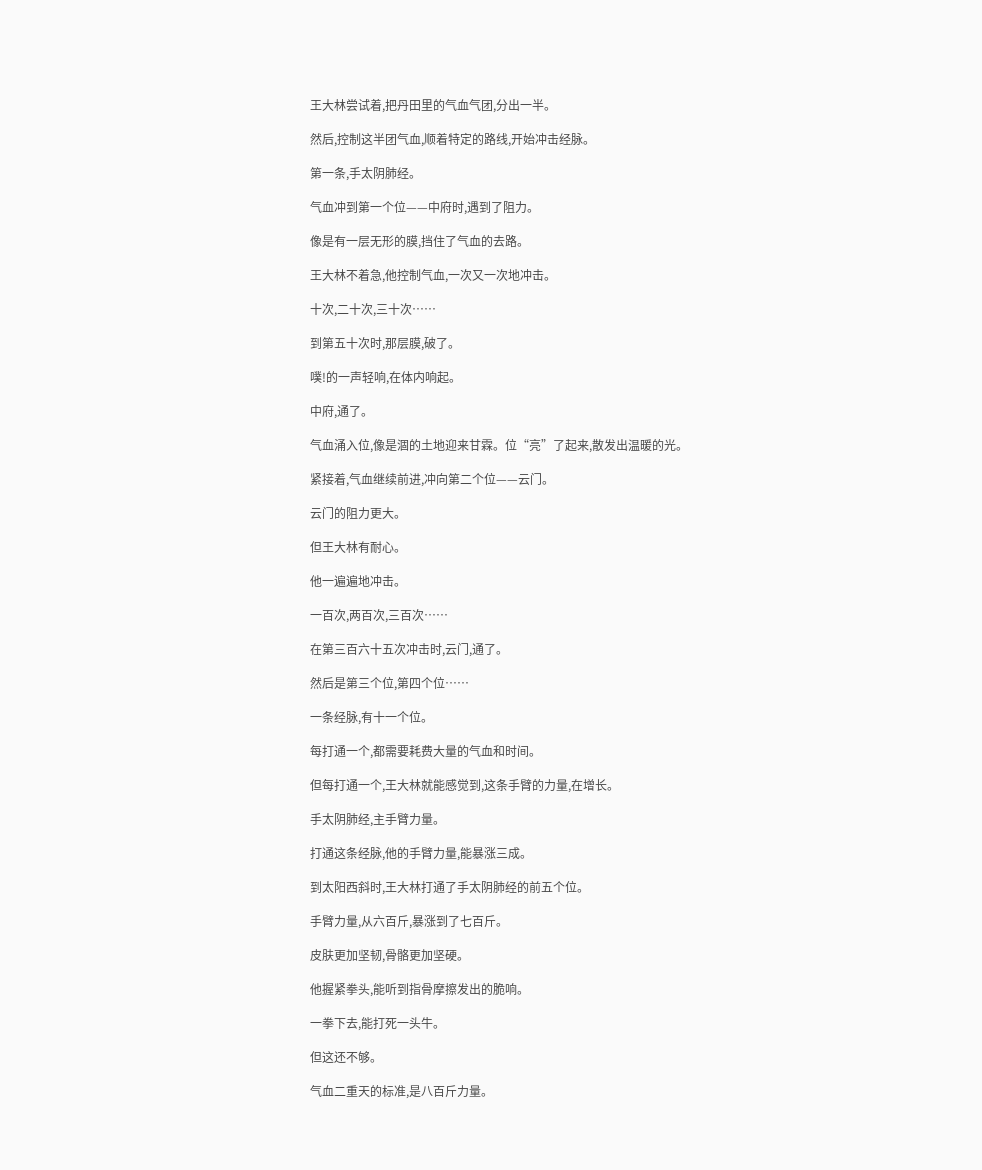王大林尝试着,把丹田里的气血气团,分出一半。

然后,控制这半团气血,顺着特定的路线,开始冲击经脉。

第一条,手太阴肺经。

气血冲到第一个位——中府时,遇到了阻力。

像是有一层无形的膜,挡住了气血的去路。

王大林不着急,他控制气血,一次又一次地冲击。

十次,二十次,三十次……

到第五十次时,那层膜,破了。

噗!的一声轻响,在体内响起。

中府,通了。

气血涌入位,像是涸的土地迎来甘霖。位“亮”了起来,散发出温暖的光。

紧接着,气血继续前进,冲向第二个位——云门。

云门的阻力更大。

但王大林有耐心。

他一遍遍地冲击。

一百次,两百次,三百次……

在第三百六十五次冲击时,云门,通了。

然后是第三个位,第四个位……

一条经脉,有十一个位。

每打通一个,都需要耗费大量的气血和时间。

但每打通一个,王大林就能感觉到,这条手臂的力量,在增长。

手太阴肺经,主手臂力量。

打通这条经脉,他的手臂力量,能暴涨三成。

到太阳西斜时,王大林打通了手太阴肺经的前五个位。

手臂力量,从六百斤,暴涨到了七百斤。

皮肤更加坚韧,骨骼更加坚硬。

他握紧拳头,能听到指骨摩擦发出的脆响。

一拳下去,能打死一头牛。

但这还不够。

气血二重天的标准,是八百斤力量。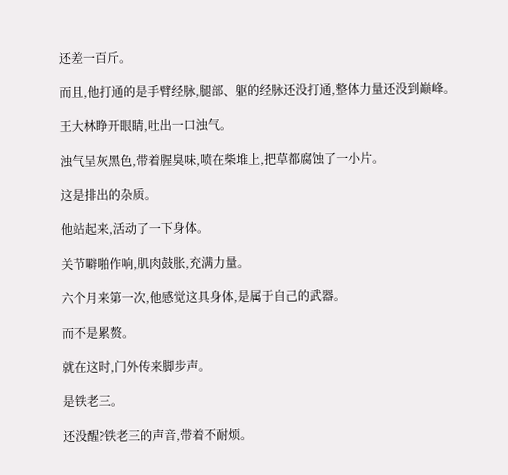还差一百斤。

而且,他打通的是手臂经脉,腿部、躯的经脉还没打通,整体力量还没到巅峰。

王大林睁开眼睛,吐出一口浊气。

浊气呈灰黑色,带着腥臭味,喷在柴堆上,把草都腐蚀了一小片。

这是排出的杂质。

他站起来,活动了一下身体。

关节噼啪作响,肌肉鼓胀,充满力量。

六个月来第一次,他感觉这具身体,是属于自己的武器。

而不是累赘。

就在这时,门外传来脚步声。

是铁老三。

还没醒?铁老三的声音,带着不耐烦。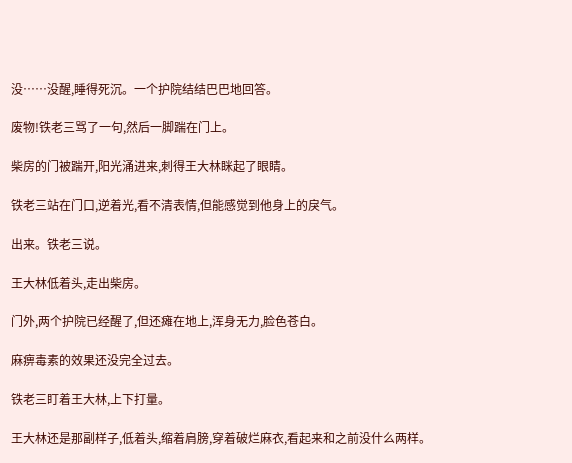没……没醒,睡得死沉。一个护院结结巴巴地回答。

废物!铁老三骂了一句,然后一脚踹在门上。

柴房的门被踹开,阳光涌进来,刺得王大林眯起了眼睛。

铁老三站在门口,逆着光,看不清表情,但能感觉到他身上的戾气。

出来。铁老三说。

王大林低着头,走出柴房。

门外,两个护院已经醒了,但还瘫在地上,浑身无力,脸色苍白。

麻痹毒素的效果还没完全过去。

铁老三盯着王大林,上下打量。

王大林还是那副样子,低着头,缩着肩膀,穿着破烂麻衣,看起来和之前没什么两样。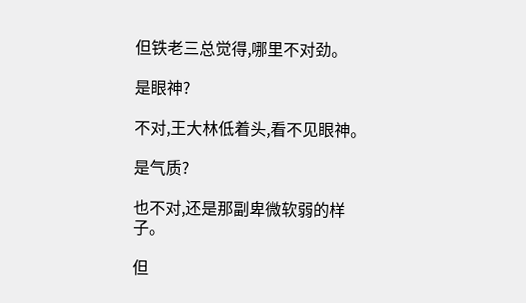但铁老三总觉得,哪里不对劲。

是眼神?

不对,王大林低着头,看不见眼神。

是气质?

也不对,还是那副卑微软弱的样子。

但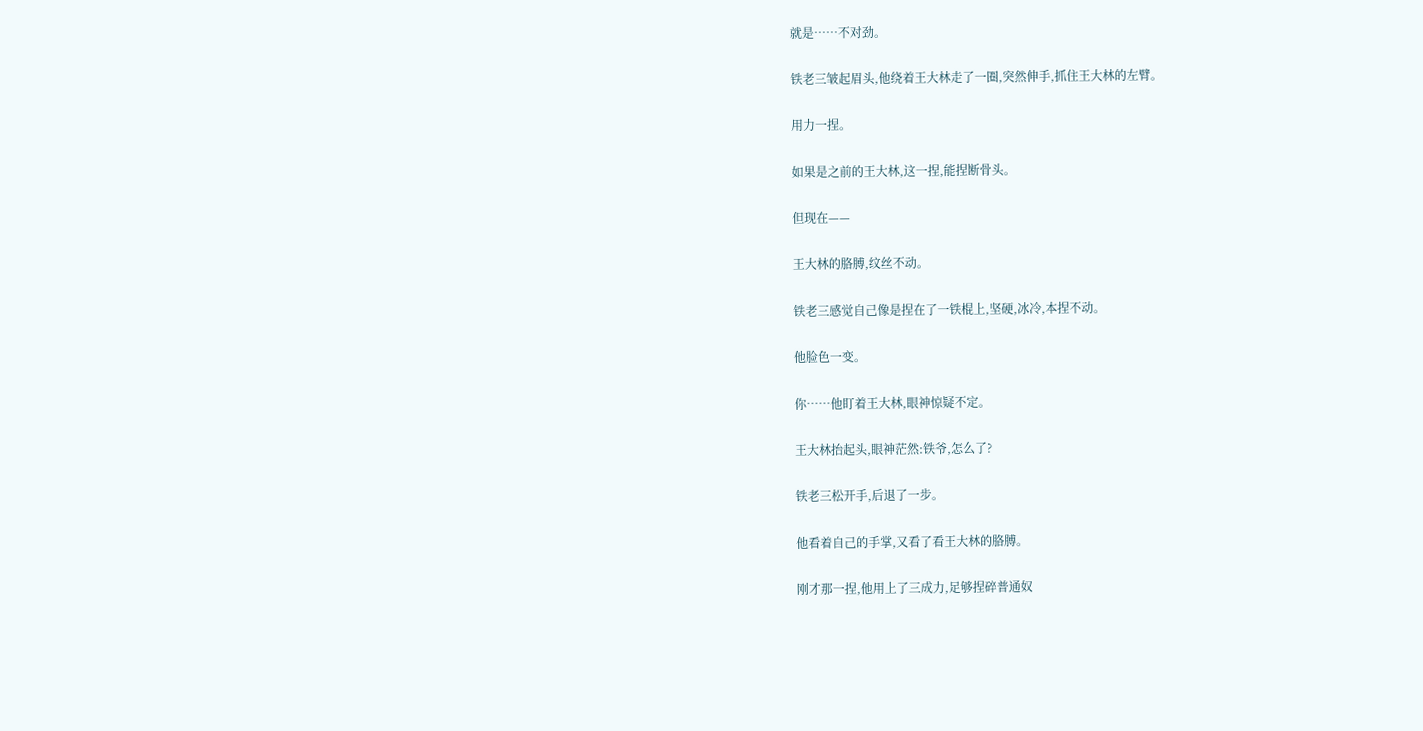就是……不对劲。

铁老三皱起眉头,他绕着王大林走了一圈,突然伸手,抓住王大林的左臂。

用力一捏。

如果是之前的王大林,这一捏,能捏断骨头。

但现在——

王大林的胳膊,纹丝不动。

铁老三感觉自己像是捏在了一铁棍上,坚硬,冰冷,本捏不动。

他脸色一变。

你……他盯着王大林,眼神惊疑不定。

王大林抬起头,眼神茫然:铁爷,怎么了?

铁老三松开手,后退了一步。

他看着自己的手掌,又看了看王大林的胳膊。

刚才那一捏,他用上了三成力,足够捏碎普通奴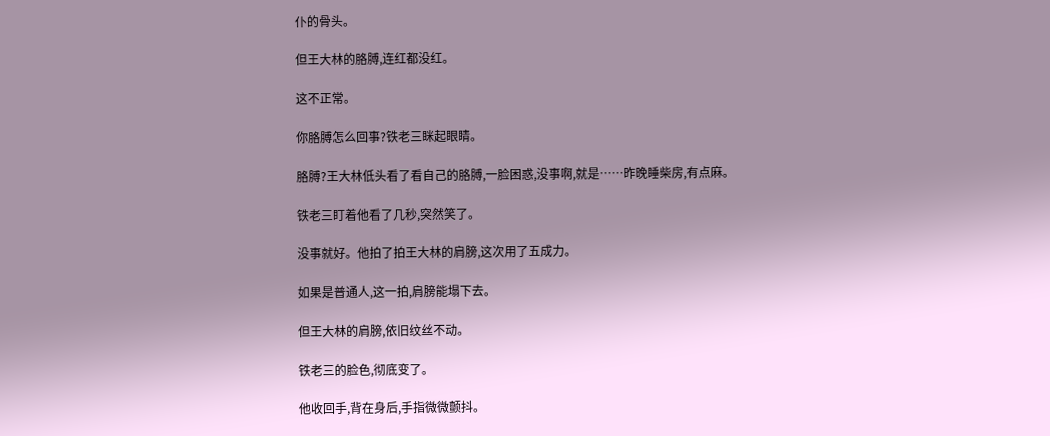仆的骨头。

但王大林的胳膊,连红都没红。

这不正常。

你胳膊怎么回事?铁老三眯起眼睛。

胳膊?王大林低头看了看自己的胳膊,一脸困惑,没事啊,就是……昨晚睡柴房,有点麻。

铁老三盯着他看了几秒,突然笑了。

没事就好。他拍了拍王大林的肩膀,这次用了五成力。

如果是普通人,这一拍,肩膀能塌下去。

但王大林的肩膀,依旧纹丝不动。

铁老三的脸色,彻底变了。

他收回手,背在身后,手指微微颤抖。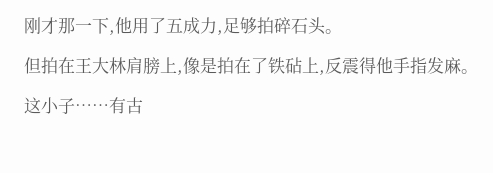刚才那一下,他用了五成力,足够拍碎石头。

但拍在王大林肩膀上,像是拍在了铁砧上,反震得他手指发麻。

这小子……有古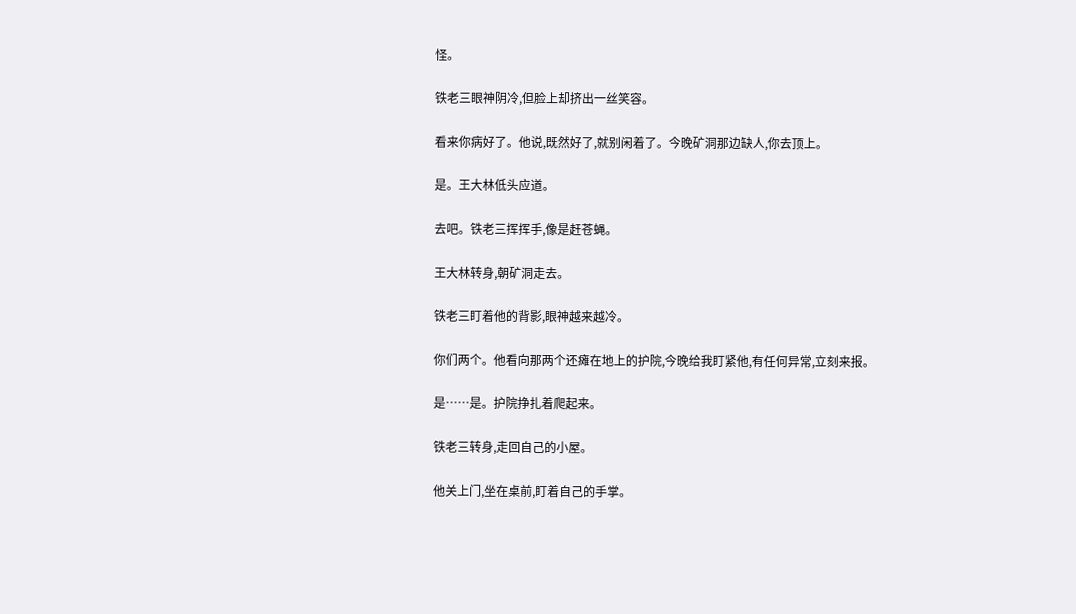怪。

铁老三眼神阴冷,但脸上却挤出一丝笑容。

看来你病好了。他说,既然好了,就别闲着了。今晚矿洞那边缺人,你去顶上。

是。王大林低头应道。

去吧。铁老三挥挥手,像是赶苍蝇。

王大林转身,朝矿洞走去。

铁老三盯着他的背影,眼神越来越冷。

你们两个。他看向那两个还瘫在地上的护院,今晚给我盯紧他,有任何异常,立刻来报。

是……是。护院挣扎着爬起来。

铁老三转身,走回自己的小屋。

他关上门,坐在桌前,盯着自己的手掌。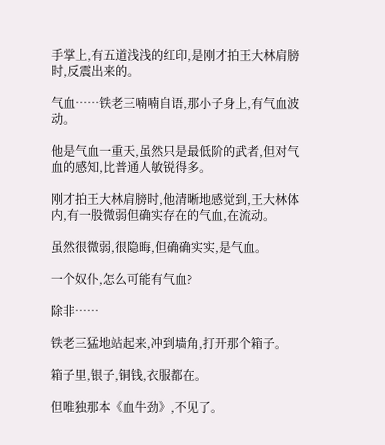手掌上,有五道浅浅的红印,是刚才拍王大林肩膀时,反震出来的。

气血……铁老三喃喃自语,那小子身上,有气血波动。

他是气血一重天,虽然只是最低阶的武者,但对气血的感知,比普通人敏锐得多。

刚才拍王大林肩膀时,他清晰地感觉到,王大林体内,有一股微弱但确实存在的气血,在流动。

虽然很微弱,很隐晦,但确确实实,是气血。

一个奴仆,怎么可能有气血?

除非……

铁老三猛地站起来,冲到墙角,打开那个箱子。

箱子里,银子,铜钱,衣服都在。

但唯独那本《血牛劲》,不见了。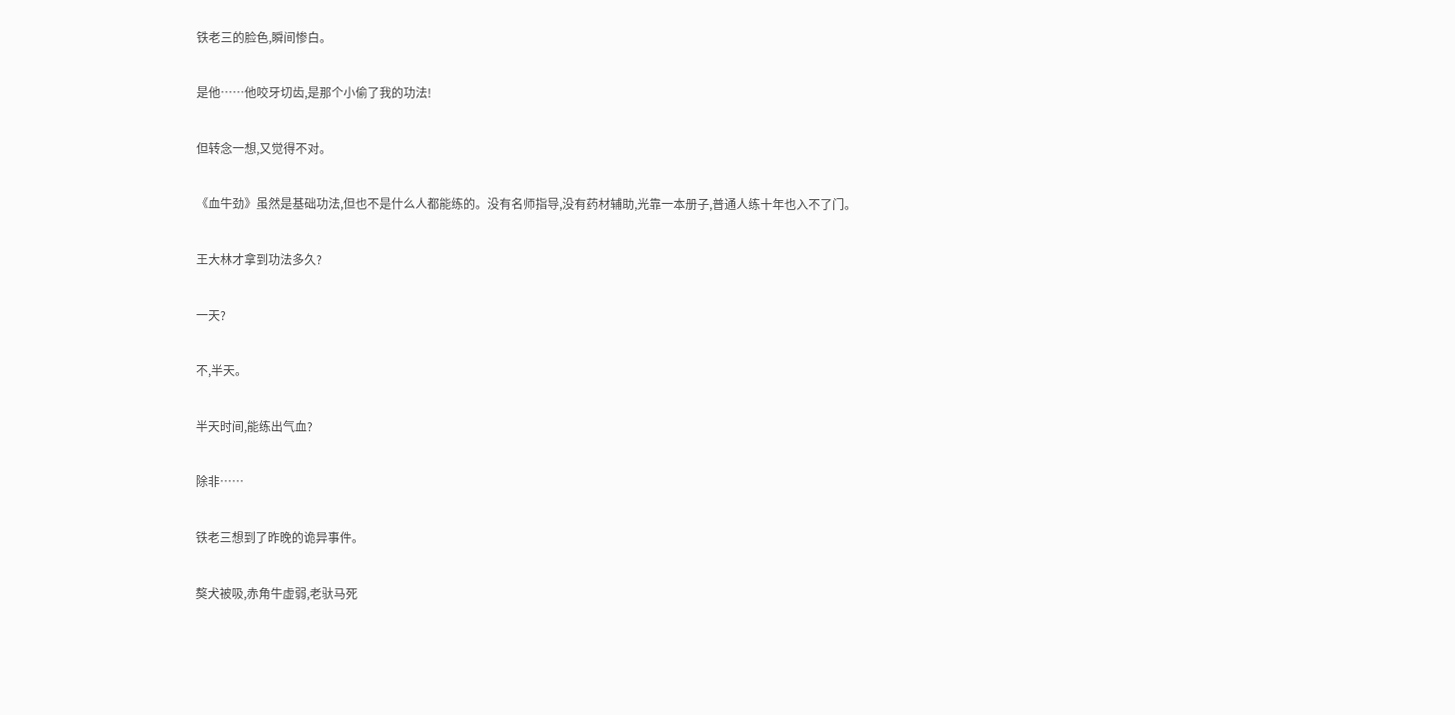铁老三的脸色,瞬间惨白。

是他……他咬牙切齿,是那个小偷了我的功法!

但转念一想,又觉得不对。

《血牛劲》虽然是基础功法,但也不是什么人都能练的。没有名师指导,没有药材辅助,光靠一本册子,普通人练十年也入不了门。

王大林才拿到功法多久?

一天?

不,半天。

半天时间,能练出气血?

除非……

铁老三想到了昨晚的诡异事件。

獒犬被吸,赤角牛虚弱,老驮马死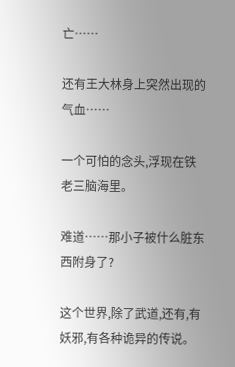亡……

还有王大林身上突然出现的气血……

一个可怕的念头,浮现在铁老三脑海里。

难道……那小子被什么脏东西附身了?

这个世界,除了武道,还有,有妖邪,有各种诡异的传说。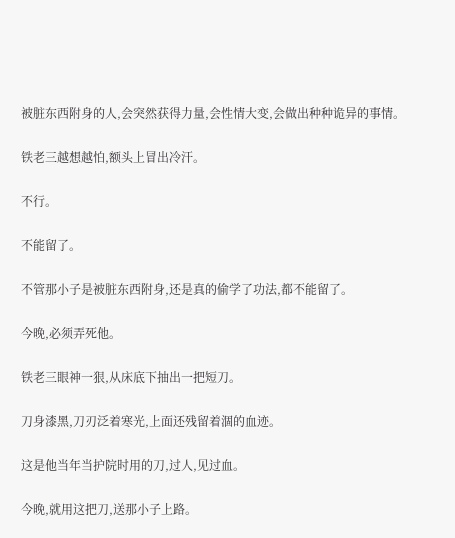被脏东西附身的人,会突然获得力量,会性情大变,会做出种种诡异的事情。

铁老三越想越怕,额头上冒出冷汗。

不行。

不能留了。

不管那小子是被脏东西附身,还是真的偷学了功法,都不能留了。

今晚,必须弄死他。

铁老三眼神一狠,从床底下抽出一把短刀。

刀身漆黑,刀刃泛着寒光,上面还残留着涸的血迹。

这是他当年当护院时用的刀,过人,见过血。

今晚,就用这把刀,送那小子上路。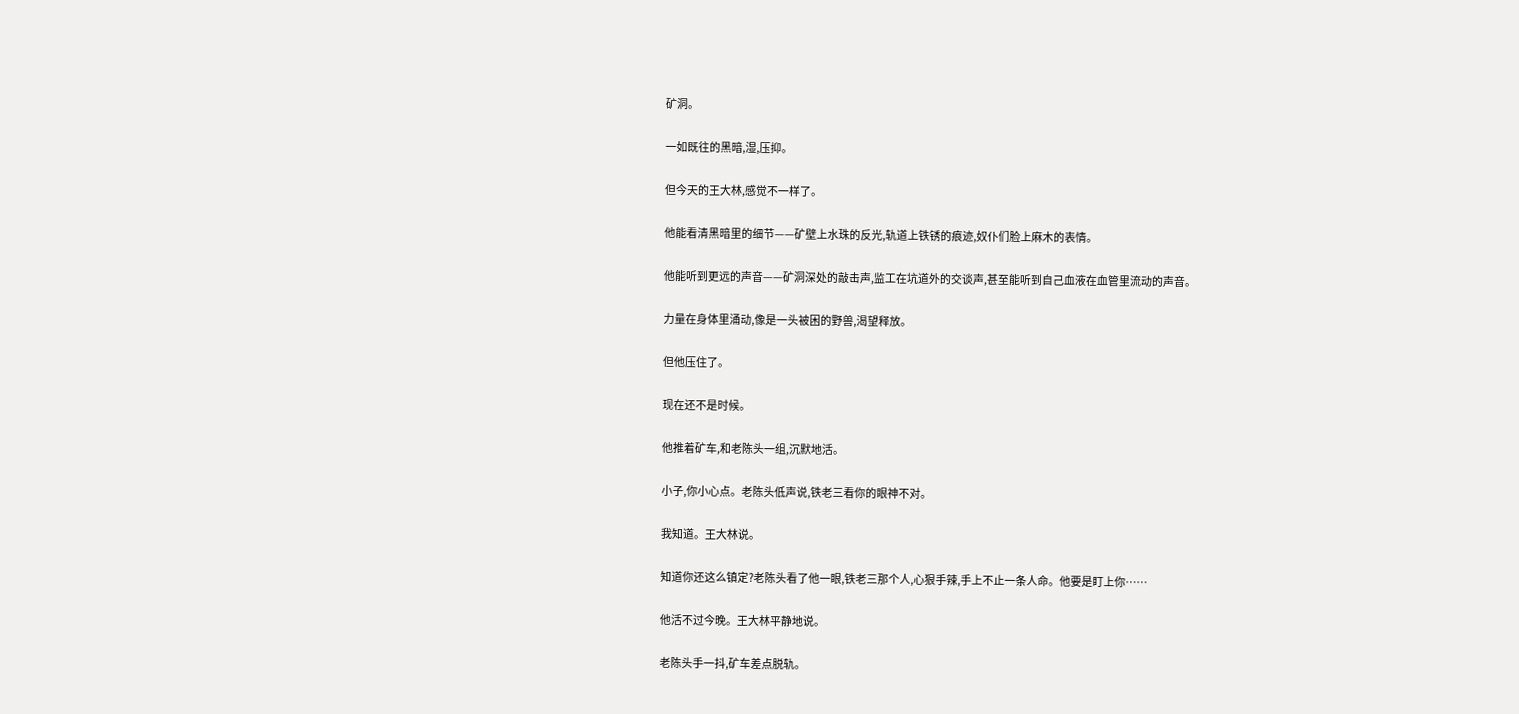矿洞。

一如既往的黑暗,湿,压抑。

但今天的王大林,感觉不一样了。

他能看清黑暗里的细节——矿壁上水珠的反光,轨道上铁锈的痕迹,奴仆们脸上麻木的表情。

他能听到更远的声音——矿洞深处的敲击声,监工在坑道外的交谈声,甚至能听到自己血液在血管里流动的声音。

力量在身体里涌动,像是一头被困的野兽,渴望释放。

但他压住了。

现在还不是时候。

他推着矿车,和老陈头一组,沉默地活。

小子,你小心点。老陈头低声说,铁老三看你的眼神不对。

我知道。王大林说。

知道你还这么镇定?老陈头看了他一眼,铁老三那个人,心狠手辣,手上不止一条人命。他要是盯上你……

他活不过今晚。王大林平静地说。

老陈头手一抖,矿车差点脱轨。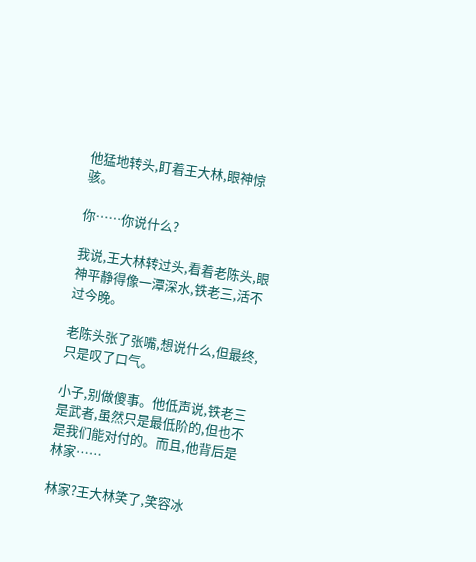他猛地转头,盯着王大林,眼神惊骇。

你……你说什么?

我说,王大林转过头,看着老陈头,眼神平静得像一潭深水,铁老三,活不过今晚。

老陈头张了张嘴,想说什么,但最终,只是叹了口气。

小子,别做傻事。他低声说,铁老三是武者,虽然只是最低阶的,但也不是我们能对付的。而且,他背后是林家……

林家?王大林笑了,笑容冰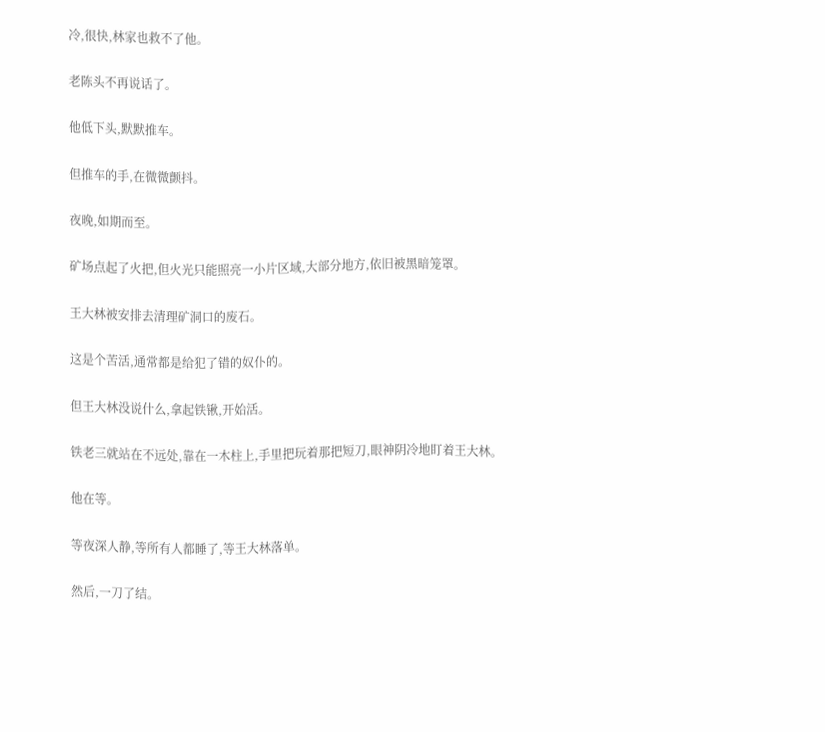冷,很快,林家也救不了他。

老陈头不再说话了。

他低下头,默默推车。

但推车的手,在微微颤抖。

夜晚,如期而至。

矿场点起了火把,但火光只能照亮一小片区域,大部分地方,依旧被黑暗笼罩。

王大林被安排去清理矿洞口的废石。

这是个苦活,通常都是给犯了错的奴仆的。

但王大林没说什么,拿起铁锹,开始活。

铁老三就站在不远处,靠在一木柱上,手里把玩着那把短刀,眼神阴冷地盯着王大林。

他在等。

等夜深人静,等所有人都睡了,等王大林落单。

然后,一刀了结。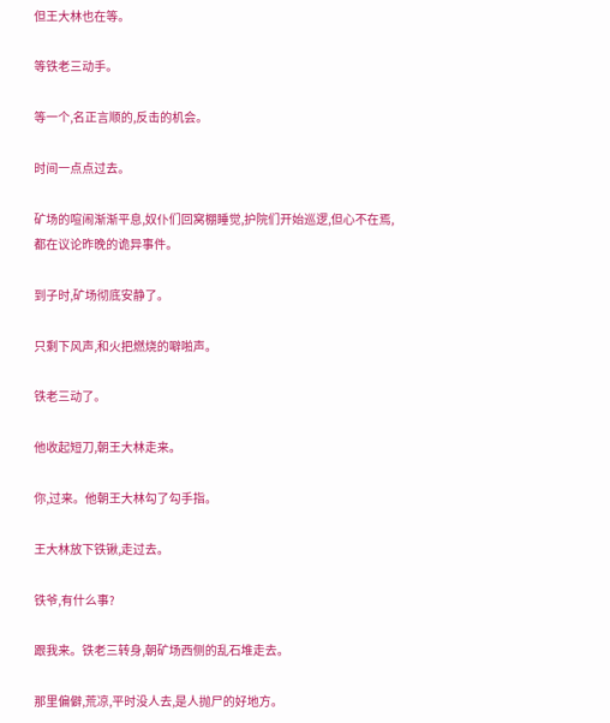但王大林也在等。

等铁老三动手。

等一个,名正言顺的,反击的机会。

时间一点点过去。

矿场的喧闹渐渐平息,奴仆们回窝棚睡觉,护院们开始巡逻,但心不在焉,都在议论昨晚的诡异事件。

到子时,矿场彻底安静了。

只剩下风声,和火把燃烧的噼啪声。

铁老三动了。

他收起短刀,朝王大林走来。

你,过来。他朝王大林勾了勾手指。

王大林放下铁锹,走过去。

铁爷,有什么事?

跟我来。铁老三转身,朝矿场西侧的乱石堆走去。

那里偏僻,荒凉,平时没人去,是人抛尸的好地方。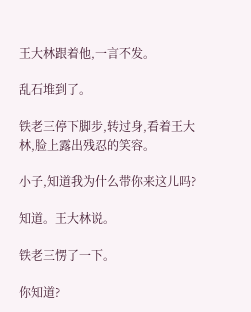王大林跟着他,一言不发。

乱石堆到了。

铁老三停下脚步,转过身,看着王大林,脸上露出残忍的笑容。

小子,知道我为什么带你来这儿吗?

知道。王大林说。

铁老三愣了一下。

你知道?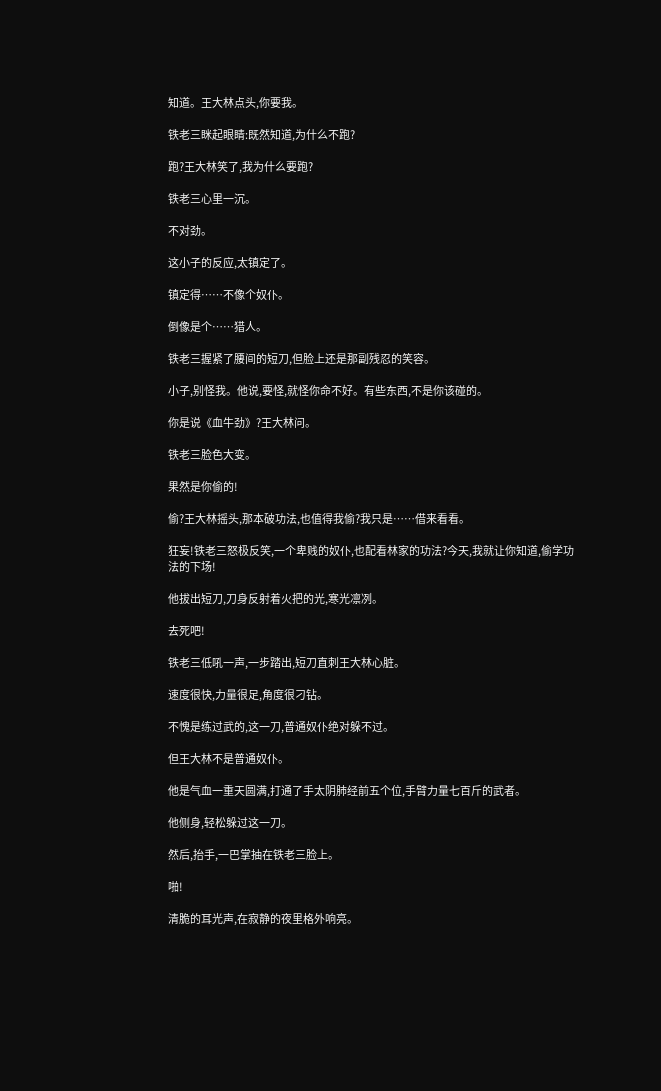知道。王大林点头,你要我。

铁老三眯起眼睛:既然知道,为什么不跑?

跑?王大林笑了,我为什么要跑?

铁老三心里一沉。

不对劲。

这小子的反应,太镇定了。

镇定得……不像个奴仆。

倒像是个……猎人。

铁老三握紧了腰间的短刀,但脸上还是那副残忍的笑容。

小子,别怪我。他说,要怪,就怪你命不好。有些东西,不是你该碰的。

你是说《血牛劲》?王大林问。

铁老三脸色大变。

果然是你偷的!

偷?王大林摇头,那本破功法,也值得我偷?我只是……借来看看。

狂妄!铁老三怒极反笑,一个卑贱的奴仆,也配看林家的功法?今天,我就让你知道,偷学功法的下场!

他拔出短刀,刀身反射着火把的光,寒光凛冽。

去死吧!

铁老三低吼一声,一步踏出,短刀直刺王大林心脏。

速度很快,力量很足,角度很刁钻。

不愧是练过武的,这一刀,普通奴仆绝对躲不过。

但王大林不是普通奴仆。

他是气血一重天圆满,打通了手太阴肺经前五个位,手臂力量七百斤的武者。

他侧身,轻松躲过这一刀。

然后,抬手,一巴掌抽在铁老三脸上。

啪!

清脆的耳光声,在寂静的夜里格外响亮。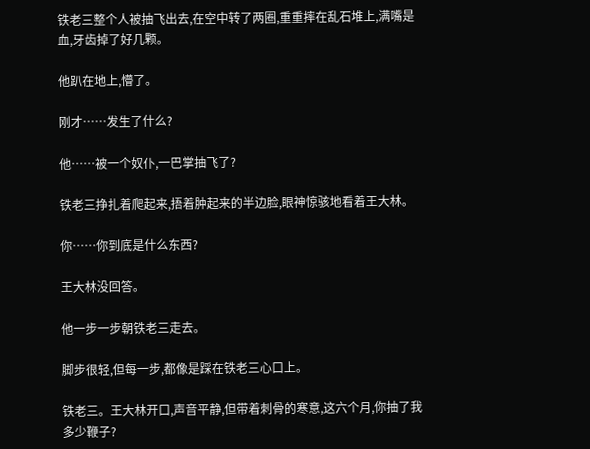铁老三整个人被抽飞出去,在空中转了两圈,重重摔在乱石堆上,满嘴是血,牙齿掉了好几颗。

他趴在地上,懵了。

刚才……发生了什么?

他……被一个奴仆,一巴掌抽飞了?

铁老三挣扎着爬起来,捂着肿起来的半边脸,眼神惊骇地看着王大林。

你……你到底是什么东西?

王大林没回答。

他一步一步朝铁老三走去。

脚步很轻,但每一步,都像是踩在铁老三心口上。

铁老三。王大林开口,声音平静,但带着刺骨的寒意,这六个月,你抽了我多少鞭子?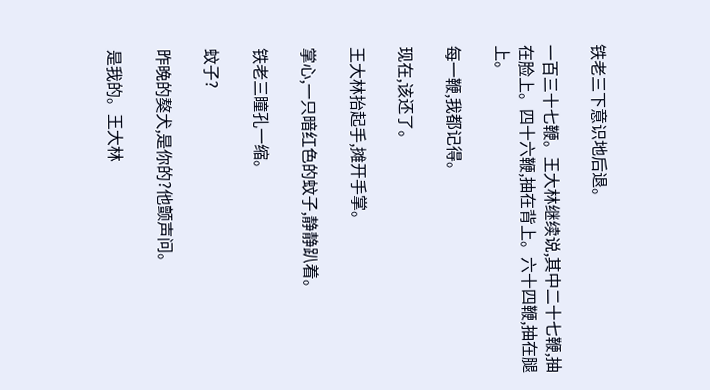铁老三下意识地后退。

一百三十七鞭。王大林继续说,其中二十七鞭,抽在脸上。四十六鞭,抽在背上。六十四鞭,抽在腿上。

每一鞭,我都记得。

现在,该还了。

王大林抬起手,摊开手掌。

掌心,一只暗红色的蚊子,静静趴着。

铁老三瞳孔一缩。

蚊子?

昨晚的獒犬,是你的?他颤声问。

是我的。王大林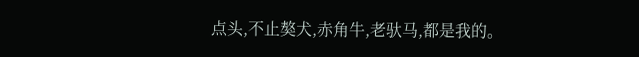点头,不止獒犬,赤角牛,老驮马,都是我的。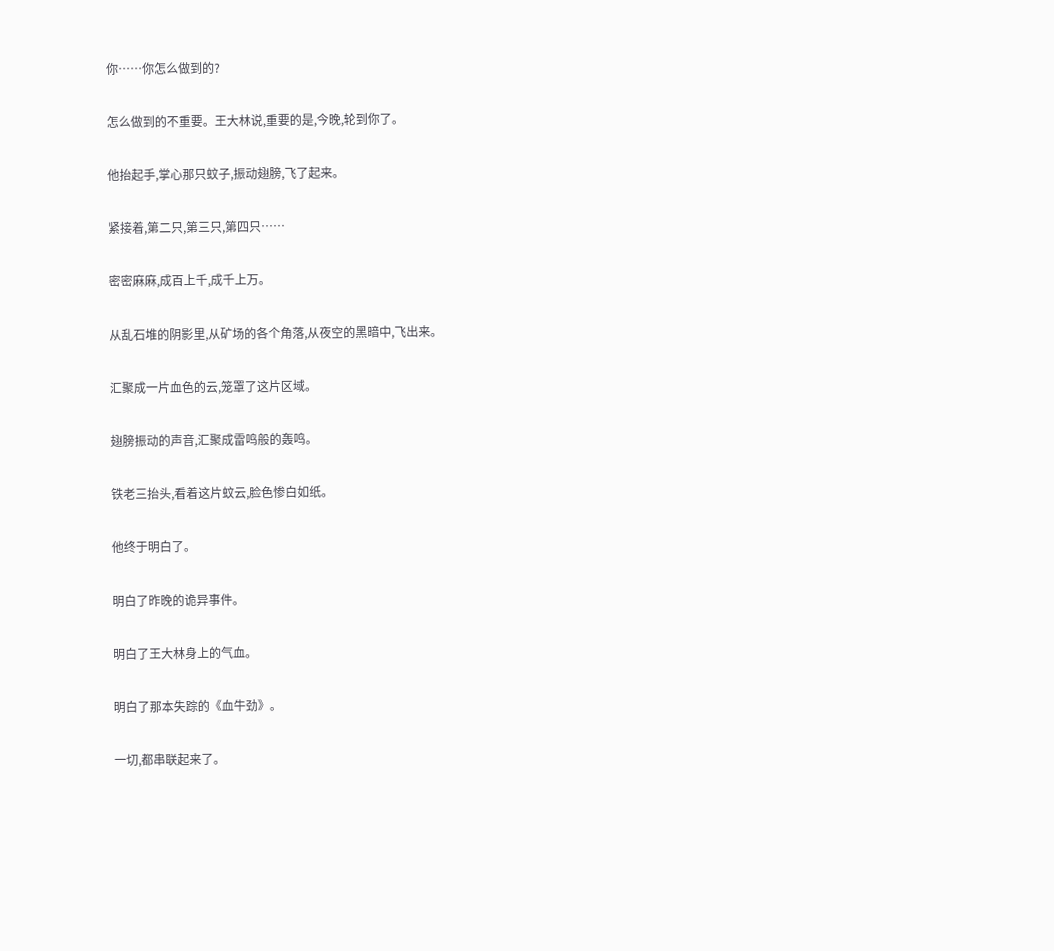你……你怎么做到的?

怎么做到的不重要。王大林说,重要的是,今晚,轮到你了。

他抬起手,掌心那只蚊子,振动翅膀,飞了起来。

紧接着,第二只,第三只,第四只……

密密麻麻,成百上千,成千上万。

从乱石堆的阴影里,从矿场的各个角落,从夜空的黑暗中,飞出来。

汇聚成一片血色的云,笼罩了这片区域。

翅膀振动的声音,汇聚成雷鸣般的轰鸣。

铁老三抬头,看着这片蚊云,脸色惨白如纸。

他终于明白了。

明白了昨晚的诡异事件。

明白了王大林身上的气血。

明白了那本失踪的《血牛劲》。

一切,都串联起来了。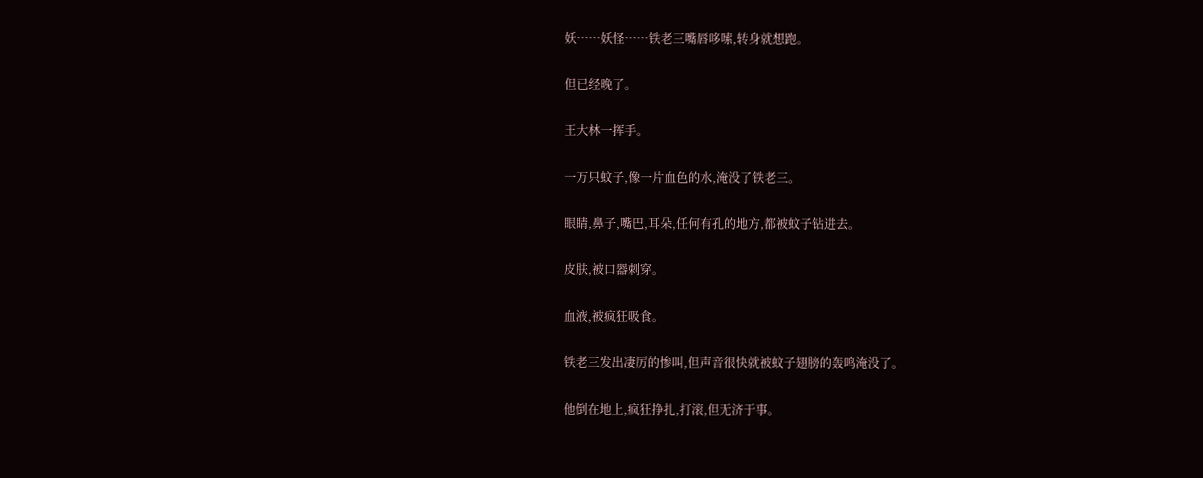妖……妖怪……铁老三嘴唇哆嗦,转身就想跑。

但已经晚了。

王大林一挥手。

一万只蚊子,像一片血色的水,淹没了铁老三。

眼睛,鼻子,嘴巴,耳朵,任何有孔的地方,都被蚊子钻进去。

皮肤,被口器刺穿。

血液,被疯狂吸食。

铁老三发出凄厉的惨叫,但声音很快就被蚊子翅膀的轰鸣淹没了。

他倒在地上,疯狂挣扎,打滚,但无济于事。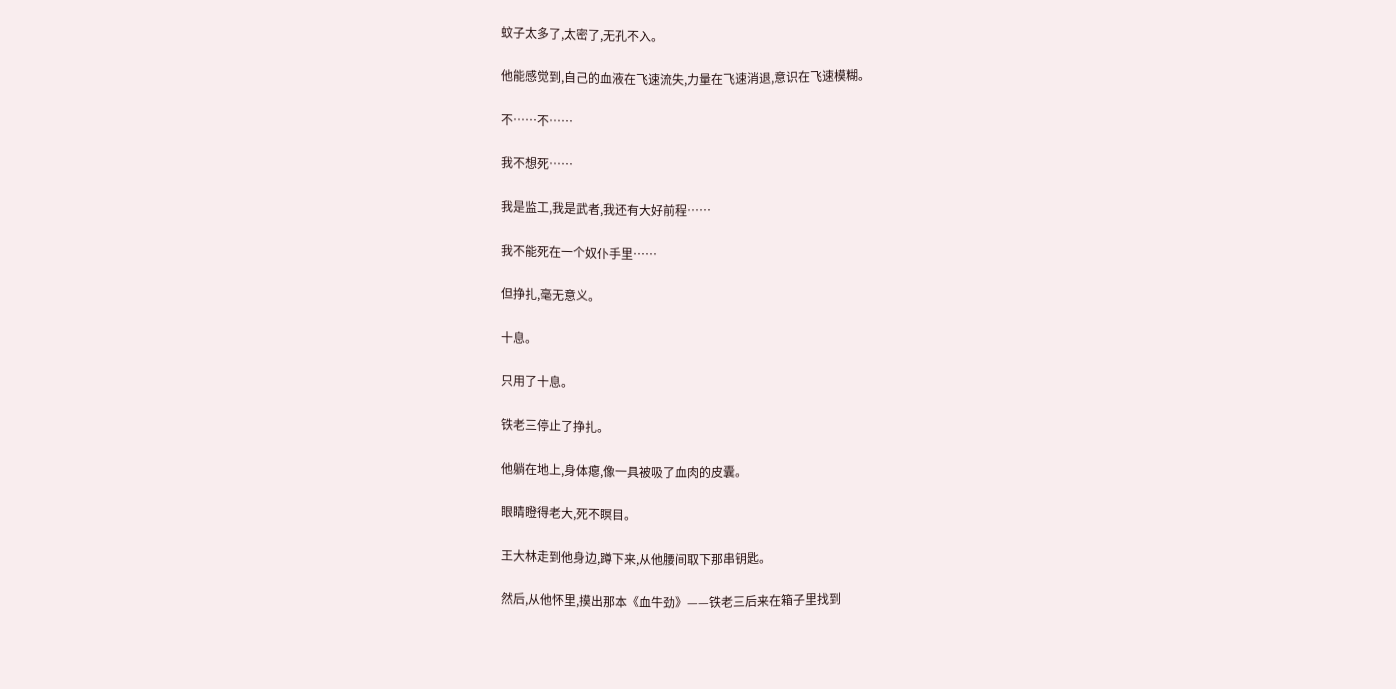蚊子太多了,太密了,无孔不入。

他能感觉到,自己的血液在飞速流失,力量在飞速消退,意识在飞速模糊。

不……不……

我不想死……

我是监工,我是武者,我还有大好前程……

我不能死在一个奴仆手里……

但挣扎,毫无意义。

十息。

只用了十息。

铁老三停止了挣扎。

他躺在地上,身体瘪,像一具被吸了血肉的皮囊。

眼睛瞪得老大,死不瞑目。

王大林走到他身边,蹲下来,从他腰间取下那串钥匙。

然后,从他怀里,摸出那本《血牛劲》——铁老三后来在箱子里找到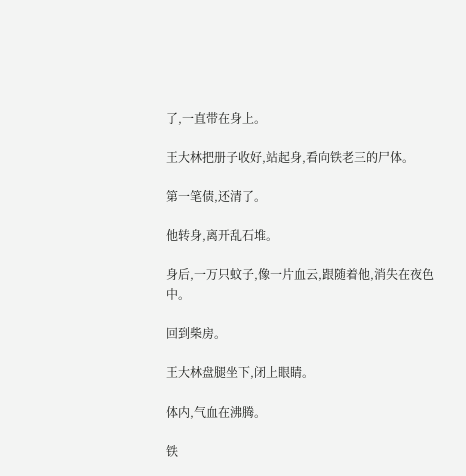了,一直带在身上。

王大林把册子收好,站起身,看向铁老三的尸体。

第一笔债,还清了。

他转身,离开乱石堆。

身后,一万只蚊子,像一片血云,跟随着他,消失在夜色中。

回到柴房。

王大林盘腿坐下,闭上眼睛。

体内,气血在沸腾。

铁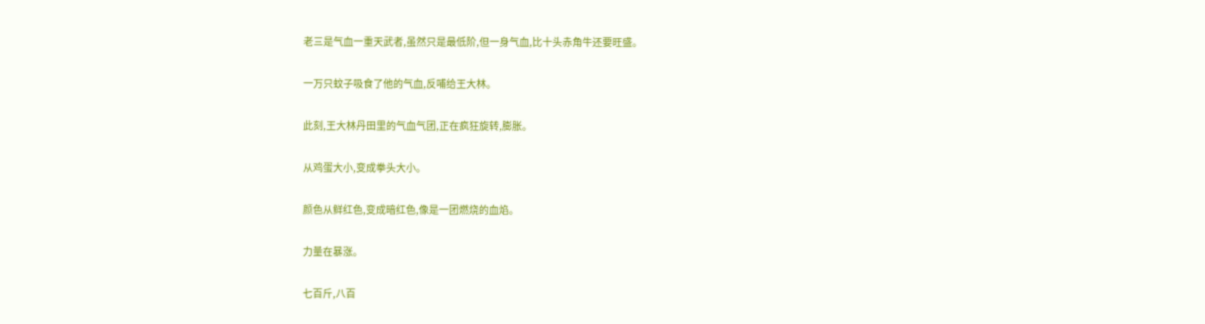老三是气血一重天武者,虽然只是最低阶,但一身气血,比十头赤角牛还要旺盛。

一万只蚊子吸食了他的气血,反哺给王大林。

此刻,王大林丹田里的气血气团,正在疯狂旋转,膨胀。

从鸡蛋大小,变成拳头大小。

颜色从鲜红色,变成暗红色,像是一团燃烧的血焰。

力量在暴涨。

七百斤,八百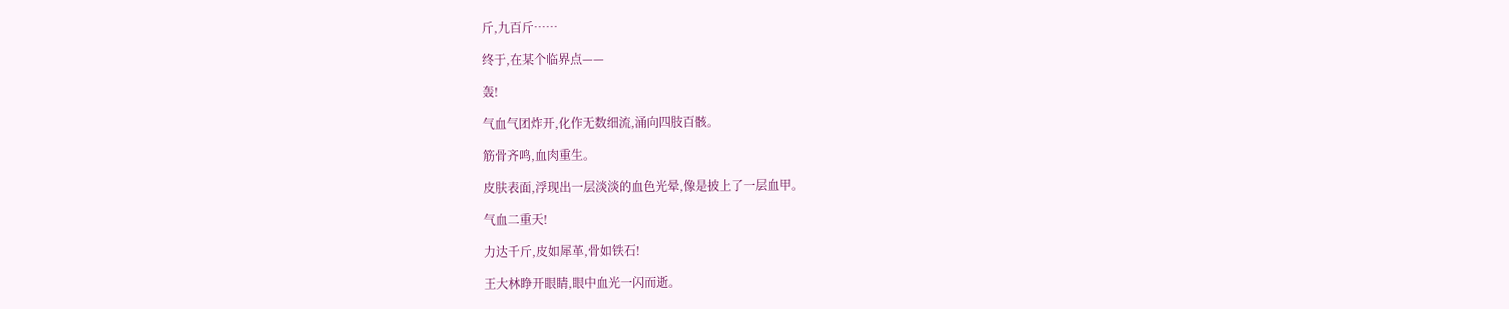斤,九百斤……

终于,在某个临界点——

轰!

气血气团炸开,化作无数细流,涌向四肢百骸。

筋骨齐鸣,血肉重生。

皮肤表面,浮现出一层淡淡的血色光晕,像是披上了一层血甲。

气血二重天!

力达千斤,皮如犀革,骨如铁石!

王大林睁开眼睛,眼中血光一闪而逝。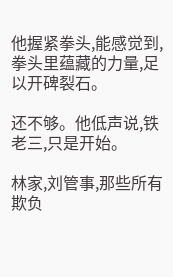他握紧拳头,能感觉到,拳头里蕴藏的力量,足以开碑裂石。

还不够。他低声说,铁老三,只是开始。

林家,刘管事,那些所有欺负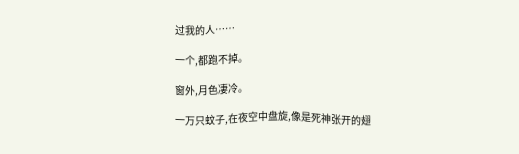过我的人……

一个,都跑不掉。

窗外,月色凄冷。

一万只蚊子,在夜空中盘旋,像是死神张开的翅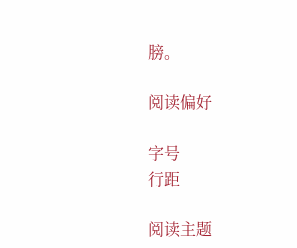膀。

阅读偏好

字号
行距

阅读主题